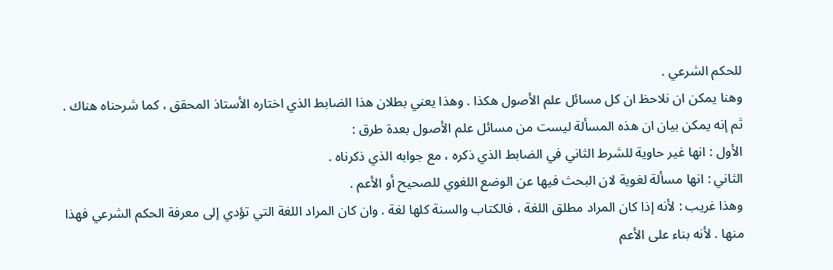للحكم الشرعي .
وهنا يمكن ان نلاحظ ان كل مسائل علم الأصول هكذا . وهذا يعني بطلان هذا الضابط الذي اختاره الأستاذ المحقق ، كما شرحناه هناك .
ثم إنه يمكن بيان ان هذه المسألة ليست من مسائل علم الأصول بعدة طرق :
الأول : انها غير حاوية للشرط الثاني في الضابط الذي ذكره ، مع جوابه الذي ذكرناه .
الثاني : انها مسألة لغوية لان البحث فيها عن الوضع اللغوي للصحيح أو الأعم .
وهذا غريب : لأنه إذا كان المراد مطلق اللغة ، فالكتاب والسنة كلها لغة . وان كان المراد اللغة التي تؤدي إلى معرفة الحكم الشرعي فهذا منها . لأنه بناء على الأعم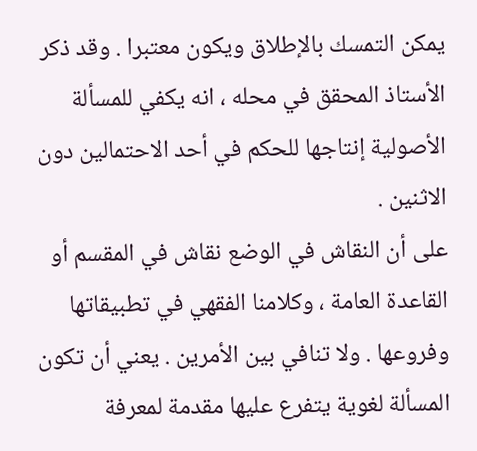يمكن التمسك بالإطلاق ويكون معتبرا . وقد ذكر الأستاذ المحقق في محله ، انه يكفي للمسألة الأصولية إنتاجها للحكم في أحد الاحتمالين دون الاثنين .
على أن النقاش في الوضع نقاش في المقسم أو القاعدة العامة ، وكلامنا الفقهي في تطبيقاتها وفروعها . ولا تنافي بين الأمرين . يعني أن تكون المسألة لغوية يتفرع عليها مقدمة لمعرفة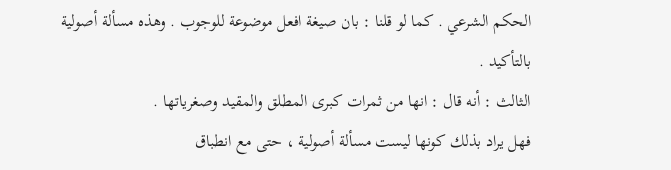الحكم الشرعي . كما لو قلنا : بان صيغة افعل موضوعة للوجوب . وهذه مسألة أصولية بالتأكيد .
الثالث : أنه قال : انها من ثمرات كبرى المطلق والمقيد وصغرياتها .
فهل يراد بذلك كونها ليست مسألة أصولية ، حتى مع انطباق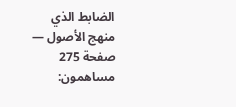الضابط الذي
منهج الأصول — صفحة 275
مساهمون: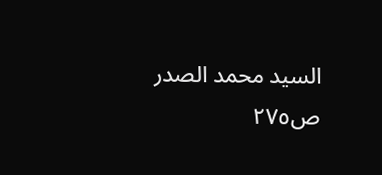السيد محمد الصدر
ص٢٧٥